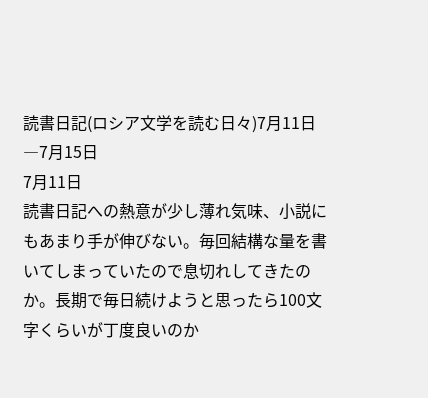読書日記(ロシア文学を読む日々)7月11日―7月15日
7月11日
読書日記への熱意が少し薄れ気味、小説にもあまり手が伸びない。毎回結構な量を書いてしまっていたので息切れしてきたのか。長期で毎日続けようと思ったら100文字くらいが丁度良いのか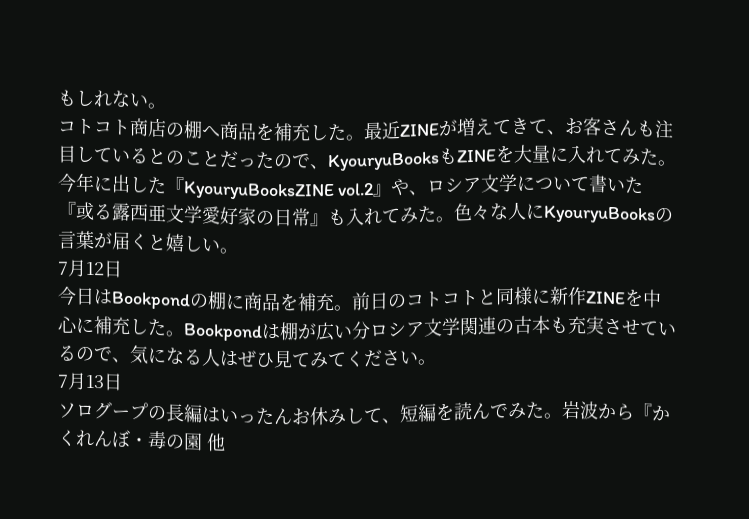もしれない。
コトコト商店の棚へ商品を補充した。最近ZINEが増えてきて、お客さんも注目しているとのことだったので、KyouryuBooksもZINEを大量に入れてみた。
今年に出した『KyouryuBooksZINE vol.2』や、ロシア文学について書いた『或る露西亜文学愛好家の日常』も入れてみた。色々な人にKyouryuBooksの言葉が届くと嬉しい。
7月12日
今日はBookpondの棚に商品を補充。前日のコトコトと同様に新作ZINEを中心に補充した。Bookpondは棚が広い分ロシア文学関連の古本も充実させているので、気になる人はぜひ見てみてください。
7月13日
ソログープの長編はいったんお休みして、短編を読んでみた。岩波から『かくれんぼ・毒の園 他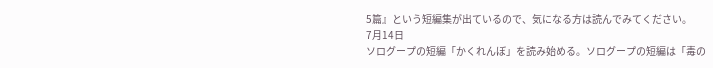5篇』という短編集が出ているので、気になる方は読んでみてください。
7月14日
ソログープの短編「かくれんぼ」を読み始める。ソログープの短編は「毒の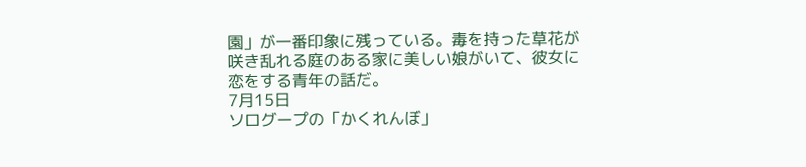園」が一番印象に残っている。毒を持った草花が咲き乱れる庭のある家に美しい娘がいて、彼女に恋をする青年の話だ。
7月15日
ソログープの「かくれんぼ」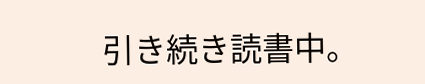引き続き読書中。